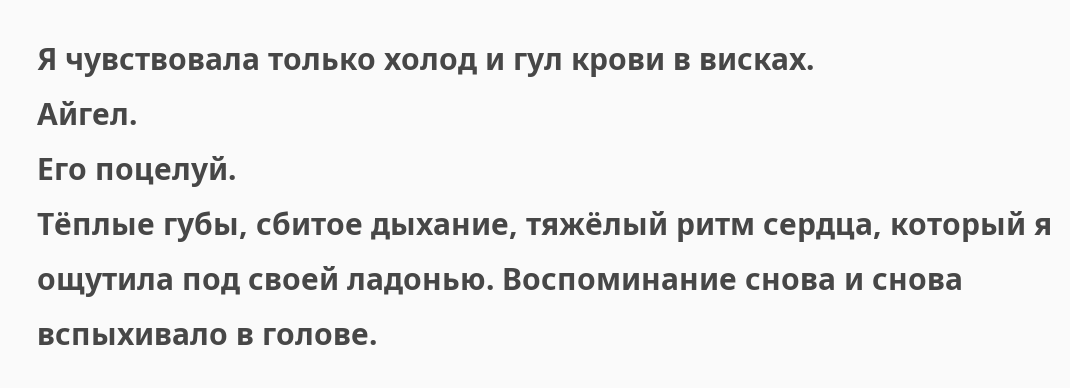Я чувствовала только холод и гул крови в висках.
Айгел.
Его поцелуй.
Тёплые губы, сбитое дыхание, тяжёлый ритм сердца, который я ощутила под своей ладонью. Воспоминание снова и снова вспыхивало в голове.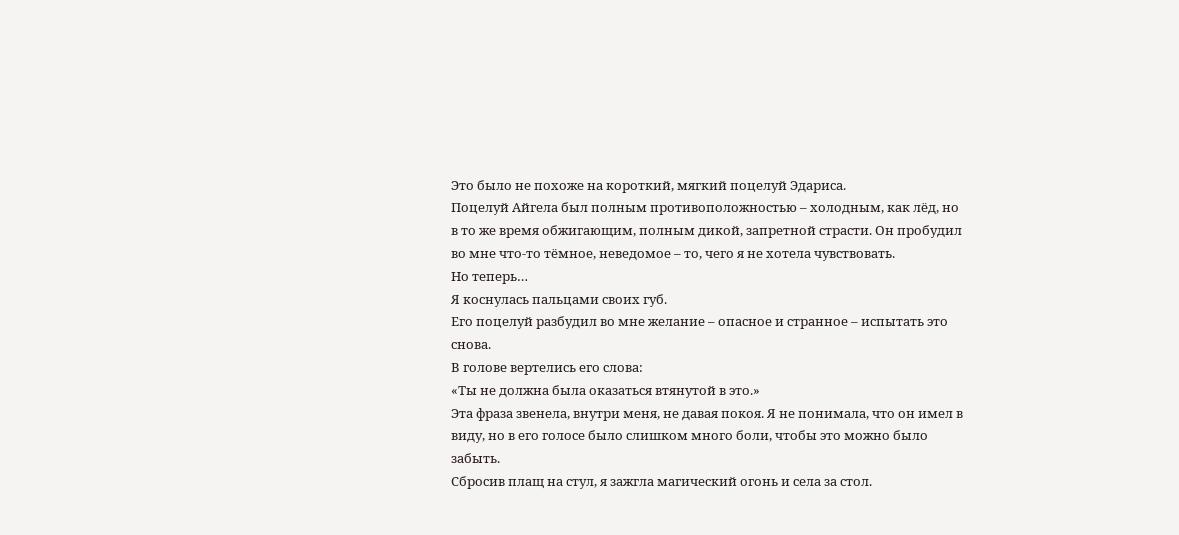Это было не похоже на короткий, мягкий поцелуй Эдариса.
Поцелуй Айгела был полным противоположностью – холодным, как лёд, но в то же время обжигающим, полным дикой, запретной страсти. Он пробудил во мне что-то тёмное, неведомое – то, чего я не хотела чувствовать.
Но теперь…
Я коснулась пальцами своих губ.
Его поцелуй разбудил во мне желание – опасное и странное – испытать это снова.
В голове вертелись его слова:
«Ты не должна была оказаться втянутой в это.»
Эта фраза звенела, внутри меня, не давая покоя. Я не понимала, что он имел в виду, но в его голосе было слишком много боли, чтобы это можно было забыть.
Сбросив плащ на стул, я зажгла магический огонь и села за стол.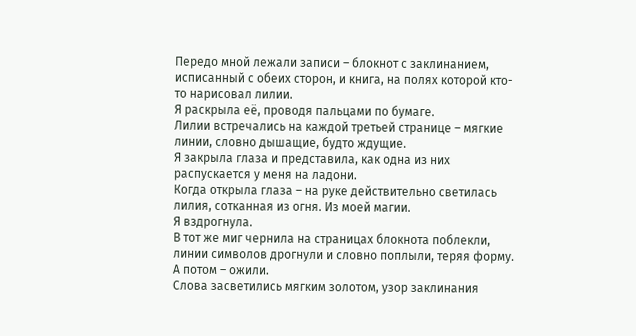Передо мной лежали записи – блокнот с заклинанием, исписанный с обеих сторон, и книга, на полях которой кто-то нарисовал лилии.
Я раскрыла её, проводя пальцами по бумаге.
Лилии встречались на каждой третьей странице – мягкие линии, словно дышащие, будто ждущие.
Я закрыла глаза и представила, как одна из них распускается у меня на ладони.
Когда открыла глаза – на руке действительно светилась лилия, сотканная из огня. Из моей магии.
Я вздрогнула.
В тот же миг чернила на страницах блокнота поблекли, линии символов дрогнули и словно поплыли, теряя форму.
А потом – ожили.
Слова засветились мягким золотом, узор заклинания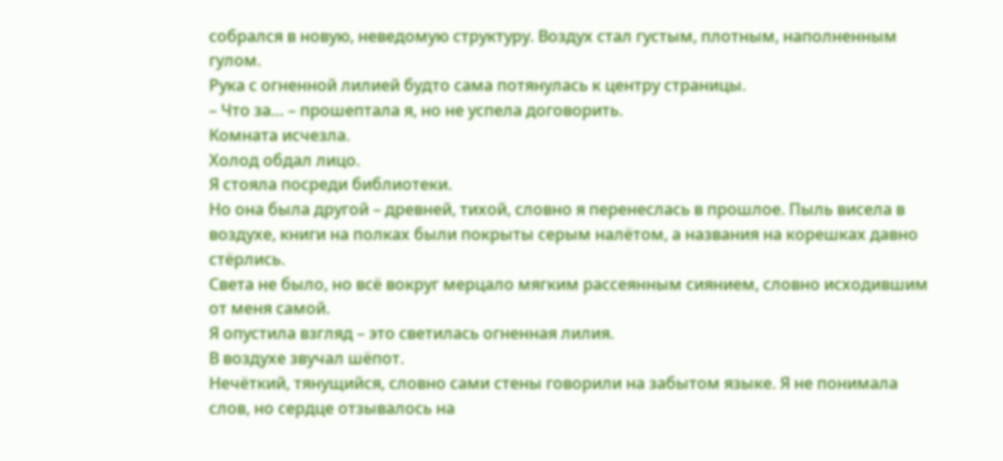собрался в новую, неведомую структуру. Воздух стал густым, плотным, наполненным гулом.
Рука с огненной лилией будто сама потянулась к центру страницы.
– Что за… – прошептала я, но не успела договорить.
Комната исчезла.
Холод обдал лицо.
Я стояла посреди библиотеки.
Но она была другой – древней, тихой, словно я перенеслась в прошлое. Пыль висела в воздухе, книги на полках были покрыты серым налётом, а названия на корешках давно стёрлись.
Света не было, но всё вокруг мерцало мягким рассеянным сиянием, словно исходившим от меня самой.
Я опустила взгляд – это светилась огненная лилия.
В воздухе звучал шёпот.
Нечёткий, тянущийся, словно сами стены говорили на забытом языке. Я не понимала слов, но сердце отзывалось на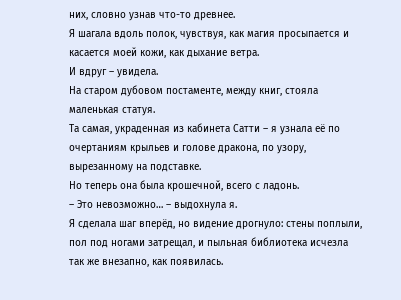них, словно узнав что-то древнее.
Я шагала вдоль полок, чувствуя, как магия просыпается и касается моей кожи, как дыхание ветра.
И вдруг – увидела.
На старом дубовом постаменте, между книг, стояла маленькая статуя.
Та самая, украденная из кабинета Сатти – я узнала её по очертаниям крыльев и голове дракона, по узору, вырезанному на подставке.
Но теперь она была крошечной, всего с ладонь.
– Это невозможно… – выдохнула я.
Я сделала шаг вперёд, но видение дрогнуло: стены поплыли, пол под ногами затрещал, и пыльная библиотека исчезла так же внезапно, как появилась.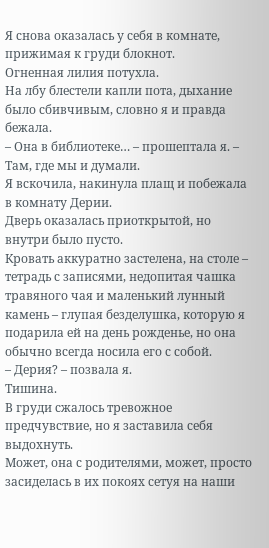Я снова оказалась у себя в комнате, прижимая к груди блокнот.
Огненная лилия потухла.
На лбу блестели капли пота, дыхание было сбивчивым, словно я и правда бежала.
– Она в библиотеке… – прошептала я. – Там, где мы и думали.
Я вскочила, накинула плащ и побежала в комнату Дерии.
Дверь оказалась приоткрытой, но внутри было пусто.
Кровать аккуратно застелена, на столе – тетрадь с записями, недопитая чашка травяного чая и маленький лунный камень – глупая безделушка, которую я подарила ей на день рожденье, но она обычно всегда носила его с собой.
– Дерия? – позвала я.
Тишина.
В груди сжалось тревожное предчувствие, но я заставила себя выдохнуть.
Может, она с родителями, может, просто засиделась в их покоях сетуя на наши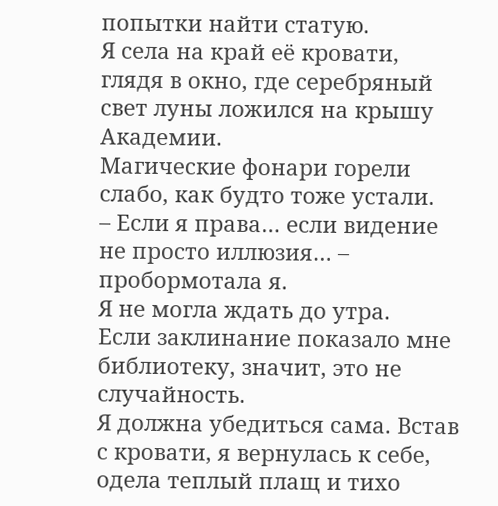попытки найти статую.
Я села на край её кровати, глядя в окно, где серебряный свет луны ложился на крышу Академии.
Магические фонари горели слабо, как будто тоже устали.
– Если я права… если видение не просто иллюзия… – пробормотала я.
Я не могла ждать до утра.
Если заклинание показало мне библиотеку, значит, это не случайность.
Я должна убедиться сама. Встав с кровати, я вернулась к себе, одела теплый плащ и тихо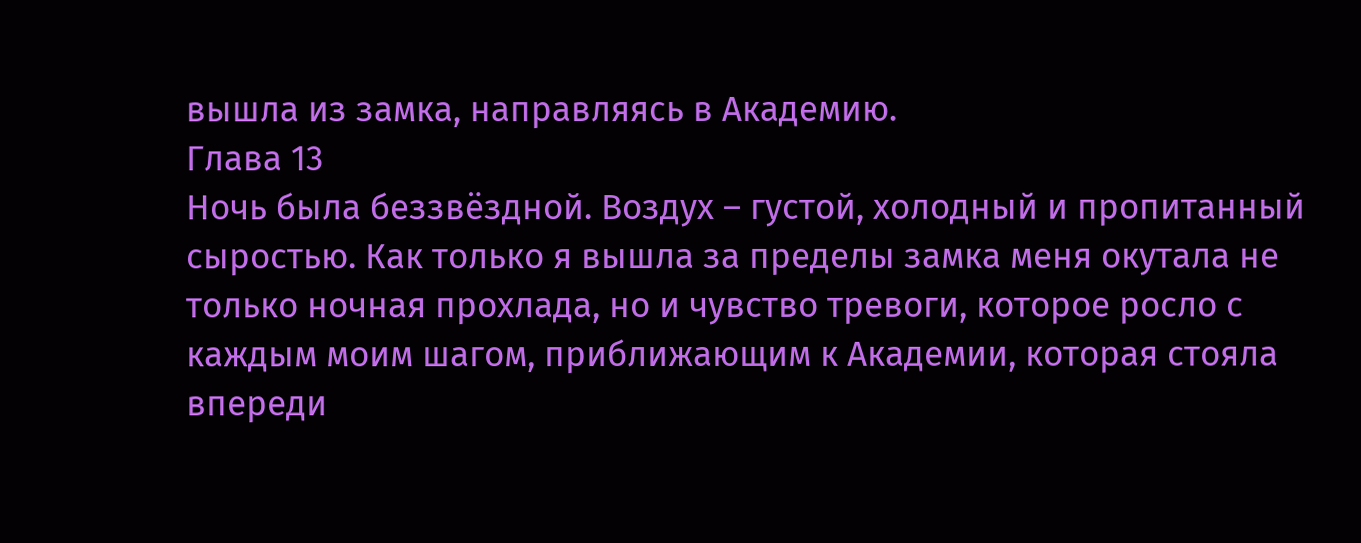вышла из замка, направляясь в Академию.
Глава 13
Ночь была беззвёздной. Воздух – густой, холодный и пропитанный сыростью. Как только я вышла за пределы замка меня окутала не только ночная прохлада, но и чувство тревоги, которое росло с каждым моим шагом, приближающим к Академии, которая стояла впереди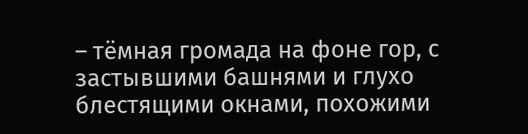– тёмная громада на фоне гор, с застывшими башнями и глухо блестящими окнами, похожими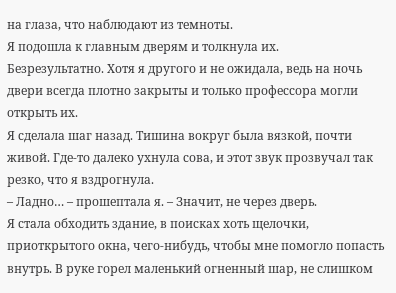на глаза, что наблюдают из темноты.
Я подошла к главным дверям и толкнула их.
Безрезультатно. Хотя я другого и не ожидала, ведь на ночь двери всегда плотно закрыты и только профессора могли открыть их.
Я сделала шаг назад. Тишина вокруг была вязкой, почти живой. Где-то далеко ухнула сова, и этот звук прозвучал так резко, что я вздрогнула.
– Ладно… – прошептала я. – Значит, не через дверь.
Я стала обходить здание, в поисках хоть щелочки, приоткрытого окна, чего-нибудь, чтобы мне помогло попасть внутрь. В руке горел маленький огненный шар, не слишком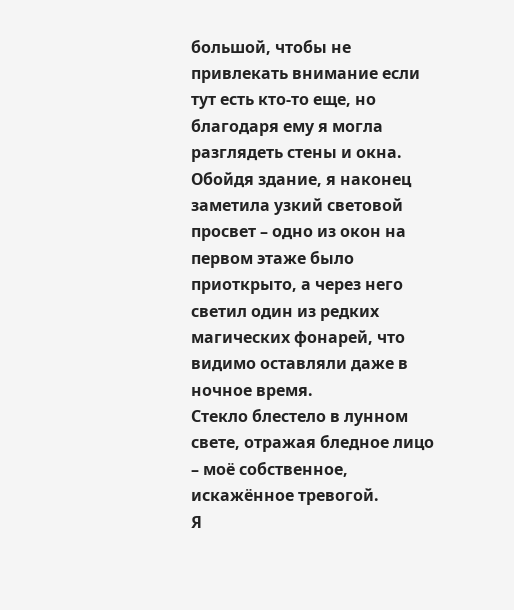большой, чтобы не привлекать внимание если тут есть кто-то еще, но благодаря ему я могла разглядеть стены и окна.
Обойдя здание, я наконец заметила узкий световой просвет – одно из окон на первом этаже было приоткрыто, а через него светил один из редких магических фонарей, что видимо оставляли даже в ночное время.
Стекло блестело в лунном свете, отражая бледное лицо – моё собственное, искажённое тревогой.
Я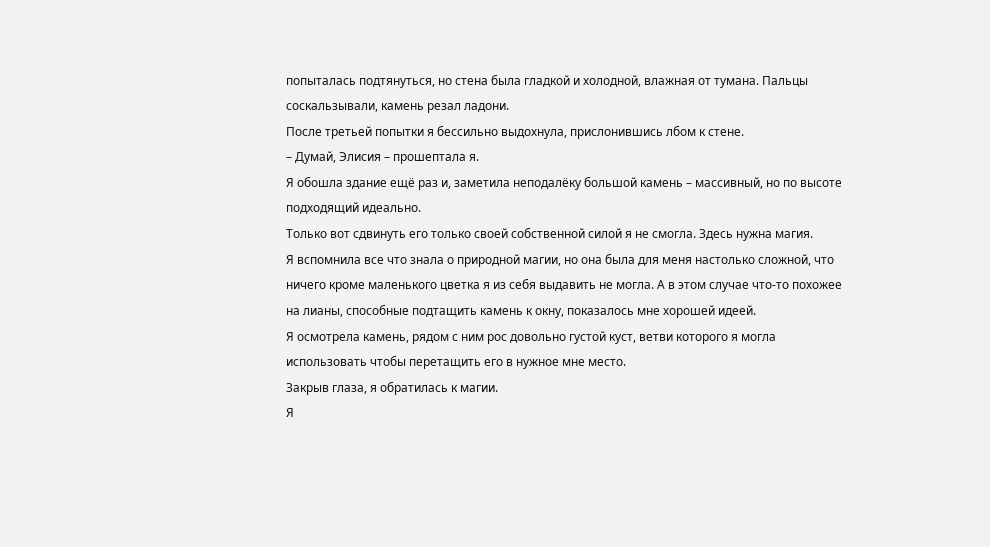попыталась подтянуться, но стена была гладкой и холодной, влажная от тумана. Пальцы соскальзывали, камень резал ладони.
После третьей попытки я бессильно выдохнула, прислонившись лбом к стене.
– Думай, Элисия – прошептала я.
Я обошла здание ещё раз и, заметила неподалёку большой камень – массивный, но по высоте подходящий идеально.
Только вот сдвинуть его только своей собственной силой я не смогла. Здесь нужна магия.
Я вспомнила все что знала о природной магии, но она была для меня настолько сложной, что ничего кроме маленького цветка я из себя выдавить не могла. А в этом случае что-то похожее на лианы, способные подтащить камень к окну, показалось мне хорошей идеей.
Я осмотрела камень, рядом с ним рос довольно густой куст, ветви которого я могла использовать чтобы перетащить его в нужное мне место.
Закрыв глаза, я обратилась к магии.
Я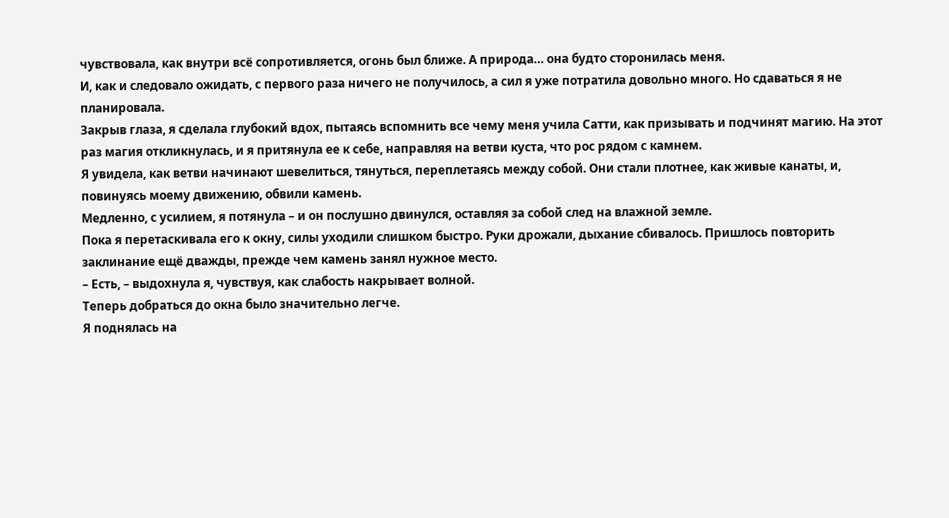чувствовала, как внутри всё сопротивляется, огонь был ближе. А природа… она будто сторонилась меня.
И, как и следовало ожидать, с первого раза ничего не получилось, а сил я уже потратила довольно много. Но сдаваться я не планировала.
Закрыв глаза, я сделала глубокий вдох, пытаясь вспомнить все чему меня учила Сатти, как призывать и подчинят магию. На этот раз магия откликнулась, и я притянула ее к себе, направляя на ветви куста, что рос рядом с камнем.
Я увидела, как ветви начинают шевелиться, тянуться, переплетаясь между собой. Они стали плотнее, как живые канаты, и, повинуясь моему движению, обвили камень.
Медленно, с усилием, я потянула – и он послушно двинулся, оставляя за собой след на влажной земле.
Пока я перетаскивала его к окну, силы уходили слишком быстро. Руки дрожали, дыхание сбивалось. Пришлось повторить заклинание ещё дважды, прежде чем камень занял нужное место.
– Есть, – выдохнула я, чувствуя, как слабость накрывает волной.
Теперь добраться до окна было значительно легче.
Я поднялась на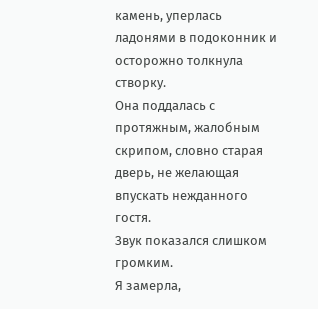камень, уперлась ладонями в подоконник и осторожно толкнула створку.
Она поддалась с протяжным, жалобным скрипом, словно старая дверь, не желающая впускать нежданного гостя.
Звук показался слишком громким.
Я замерла,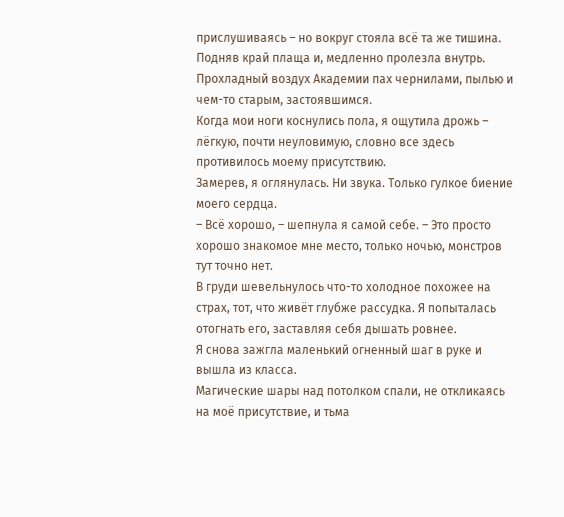прислушиваясь – но вокруг стояла всё та же тишина. Подняв край плаща и, медленно пролезла внутрь.
Прохладный воздух Академии пах чернилами, пылью и чем-то старым, застоявшимся.
Когда мои ноги коснулись пола, я ощутила дрожь – лёгкую, почти неуловимую, словно все здесь противилось моему присутствию.
Замерев, я оглянулась. Ни звука. Только гулкое биение моего сердца.
– Всё хорошо, – шепнула я самой себе. – Это просто хорошо знакомое мне место, только ночью, монстров тут точно нет.
В груди шевельнулось что-то холодное похожее на страх, тот, что живёт глубже рассудка. Я попыталась отогнать его, заставляя себя дышать ровнее.
Я снова зажгла маленький огненный шаг в руке и вышла из класса.
Магические шары над потолком спали, не откликаясь на моё присутствие, и тьма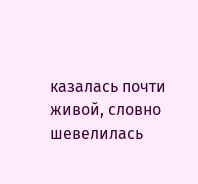казалась почти живой, словно шевелилась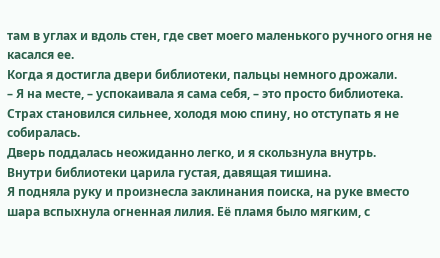там в углах и вдоль стен, где свет моего маленького ручного огня не касался ее.
Когда я достигла двери библиотеки, пальцы немного дрожали.
– Я на месте, – успокаивала я сама себя, – это просто библиотека.
Страх становился сильнее, холодя мою спину, но отступать я не собиралась.
Дверь поддалась неожиданно легко, и я скользнула внутрь.
Внутри библиотеки царила густая, давящая тишина.
Я подняла руку и произнесла заклинания поиска, на руке вместо шара вспыхнула огненная лилия. Её пламя было мягким, с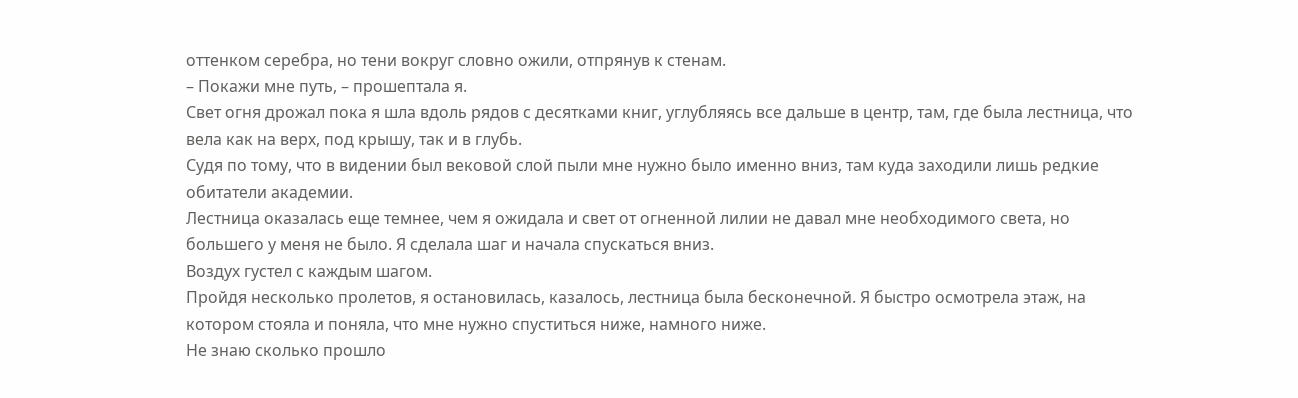оттенком серебра, но тени вокруг словно ожили, отпрянув к стенам.
– Покажи мне путь, – прошептала я.
Свет огня дрожал пока я шла вдоль рядов с десятками книг, углубляясь все дальше в центр, там, где была лестница, что вела как на верх, под крышу, так и в глубь.
Судя по тому, что в видении был вековой слой пыли мне нужно было именно вниз, там куда заходили лишь редкие обитатели академии.
Лестница оказалась еще темнее, чем я ожидала и свет от огненной лилии не давал мне необходимого света, но большего у меня не было. Я сделала шаг и начала спускаться вниз.
Воздух густел с каждым шагом.
Пройдя несколько пролетов, я остановилась, казалось, лестница была бесконечной. Я быстро осмотрела этаж, на котором стояла и поняла, что мне нужно спуститься ниже, намного ниже.
Не знаю сколько прошло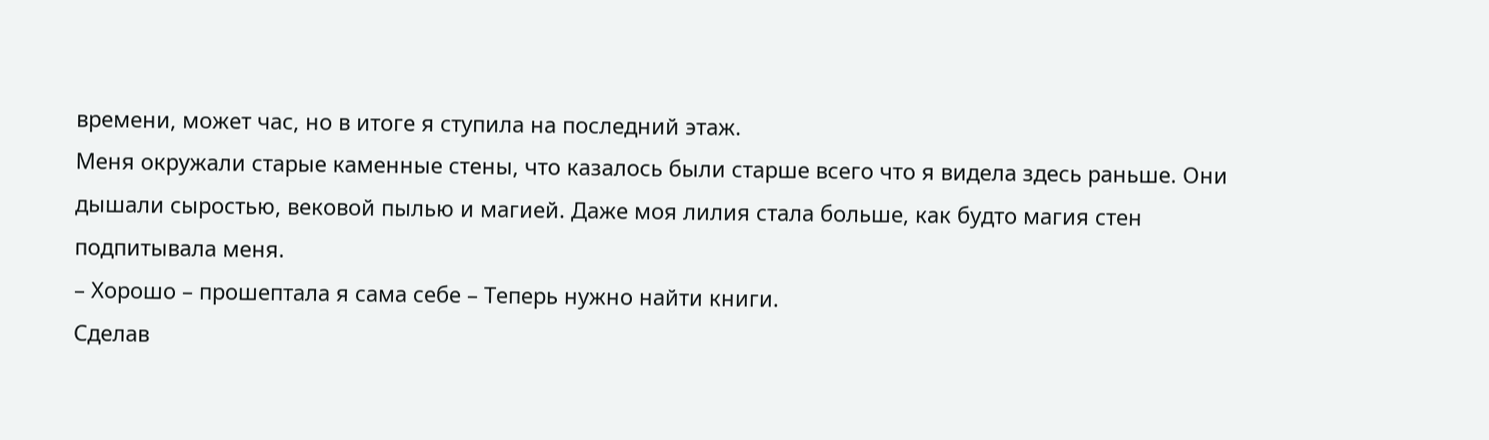времени, может час, но в итоге я ступила на последний этаж.
Меня окружали старые каменные стены, что казалось были старше всего что я видела здесь раньше. Они дышали сыростью, вековой пылью и магией. Даже моя лилия стала больше, как будто магия стен подпитывала меня.
– Хорошо – прошептала я сама себе – Теперь нужно найти книги.
Сделав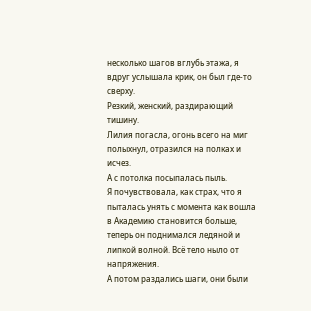несколько шагов вглубь этажа, я вдруг услышала крик, он был где-то сверху.
Резкий, женский, раздирающий тишину.
Лилия погасла, огонь всего на миг полыхнул, отразился на полках и исчез.
А с потолка посыпалась пыль.
Я почувствовала, как страх, что я пыталась унять с момента как вошла в Академию становится больше, теперь он поднимался ледяной и липкой волной. Всё тело ныло от напряжения.
А потом раздались шаги, они были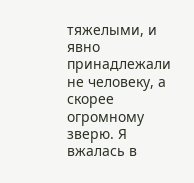тяжелыми, и явно принадлежали не человеку, а скорее огромному зверю. Я вжалась в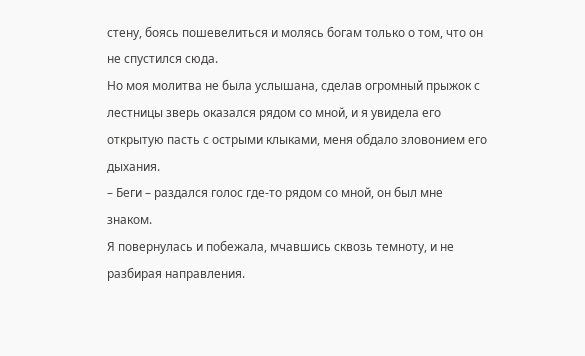стену, боясь пошевелиться и молясь богам только о том, что он не спустился сюда.
Но моя молитва не была услышана, сделав огромный прыжок с лестницы зверь оказался рядом со мной, и я увидела его открытую пасть с острыми клыками, меня обдало зловонием его дыхания.
– Беги – раздался голос где-то рядом со мной, он был мне знаком.
Я повернулась и побежала, мчавшись сквозь темноту, и не разбирая направления.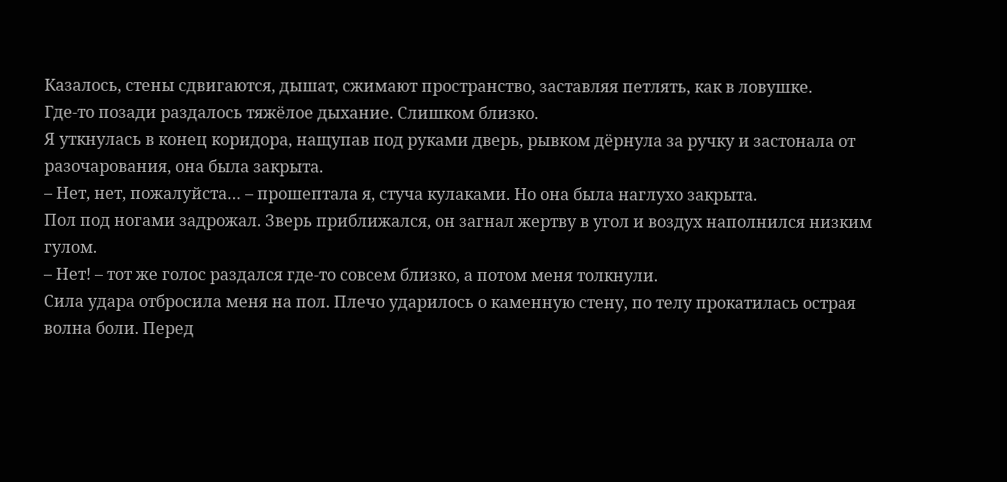Казалось, стены сдвигаются, дышат, сжимают пространство, заставляя петлять, как в ловушке.
Где-то позади раздалось тяжёлое дыхание. Слишком близко.
Я уткнулась в конец коридора, нащупав под руками дверь, рывком дёрнула за ручку и застонала от разочарования, она была закрыта.
– Нет, нет, пожалуйста… – прошептала я, стуча кулаками. Но она была наглухо закрыта.
Пол под ногами задрожал. Зверь приближался, он загнал жертву в угол и воздух наполнился низким гулом.
– Нет! – тот же голос раздался где-то совсем близко, а потом меня толкнули.
Сила удара отбросила меня на пол. Плечо ударилось о каменную стену, по телу прокатилась острая волна боли. Перед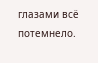глазами всё потемнело.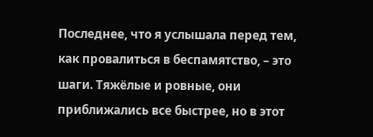Последнее, что я услышала перед тем, как провалиться в беспамятство, – это шаги. Тяжёлые и ровные, они приближались все быстрее, но в этот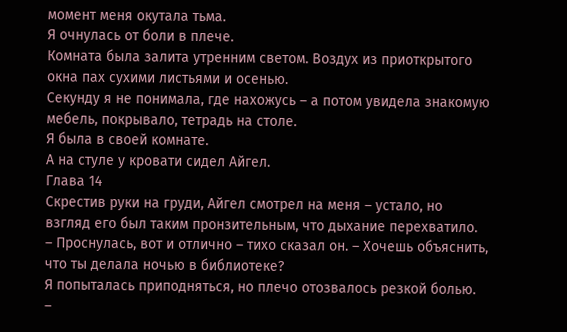момент меня окутала тьма.
Я очнулась от боли в плече.
Комната была залита утренним светом. Воздух из приоткрытого окна пах сухими листьями и осенью.
Секунду я не понимала, где нахожусь – а потом увидела знакомую мебель, покрывало, тетрадь на столе.
Я была в своей комнате.
А на стуле у кровати сидел Айгел.
Глава 14
Скрестив руки на груди, Айгел смотрел на меня – устало, но взгляд его был таким пронзительным, что дыхание перехватило.
– Проснулась, вот и отлично – тихо сказал он. – Хочешь объяснить, что ты делала ночью в библиотеке?
Я попыталась приподняться, но плечо отозвалось резкой болью.
–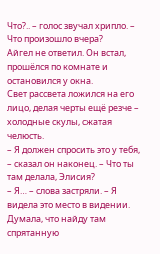Что?.. – голос звучал хрипло. – Что произошло вчера?
Айгел не ответил. Он встал, прошёлся по комнате и остановился у окна.
Свет рассвета ложился на его лицо, делая черты ещё резче – холодные скулы, сжатая челюсть.
– Я должен спросить это у тебя, – сказал он наконец. – Что ты там делала, Элисия?
– Я… – слова застряли. – Я видела это место в видении. Думала, что найду там спрятанную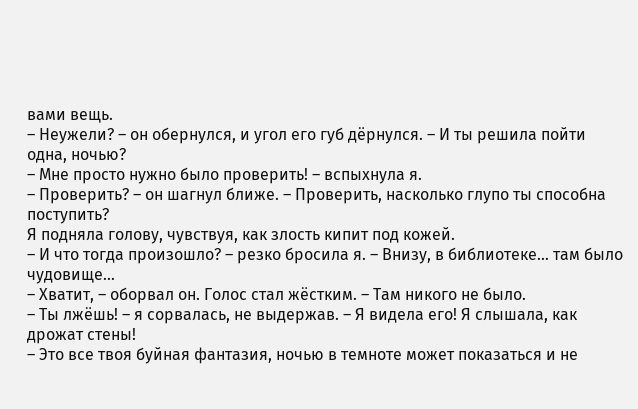вами вещь.
– Неужели? – он обернулся, и угол его губ дёрнулся. – И ты решила пойти одна, ночью?
– Мне просто нужно было проверить! – вспыхнула я.
– Проверить? – он шагнул ближе. – Проверить, насколько глупо ты способна поступить?
Я подняла голову, чувствуя, как злость кипит под кожей.
– И что тогда произошло? – резко бросила я. – Внизу, в библиотеке… там было чудовище…
– Хватит, – оборвал он. Голос стал жёстким. – Там никого не было.
– Ты лжёшь! – я сорвалась, не выдержав. – Я видела его! Я слышала, как дрожат стены!
– Это все твоя буйная фантазия, ночью в темноте может показаться и не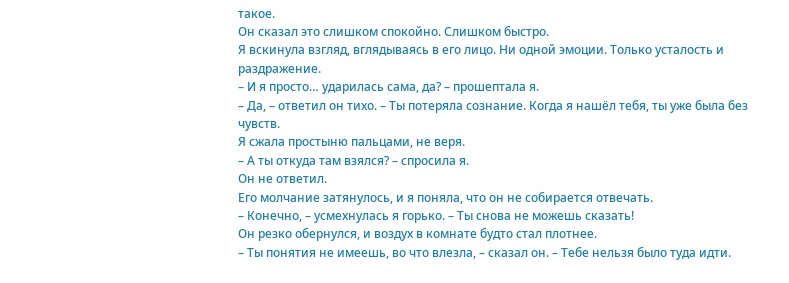такое.
Он сказал это слишком спокойно. Слишком быстро.
Я вскинула взгляд, вглядываясь в его лицо. Ни одной эмоции. Только усталость и раздражение.
– И я просто… ударилась сама, да? – прошептала я.
– Да, – ответил он тихо. – Ты потеряла сознание. Когда я нашёл тебя, ты уже была без чувств.
Я сжала простыню пальцами, не веря.
– А ты откуда там взялся? – спросила я.
Он не ответил.
Его молчание затянулось, и я поняла, что он не собирается отвечать.
– Конечно, – усмехнулась я горько. – Ты снова не можешь сказать!
Он резко обернулся, и воздух в комнате будто стал плотнее.
– Ты понятия не имеешь, во что влезла, – сказал он. – Тебе нельзя было туда идти.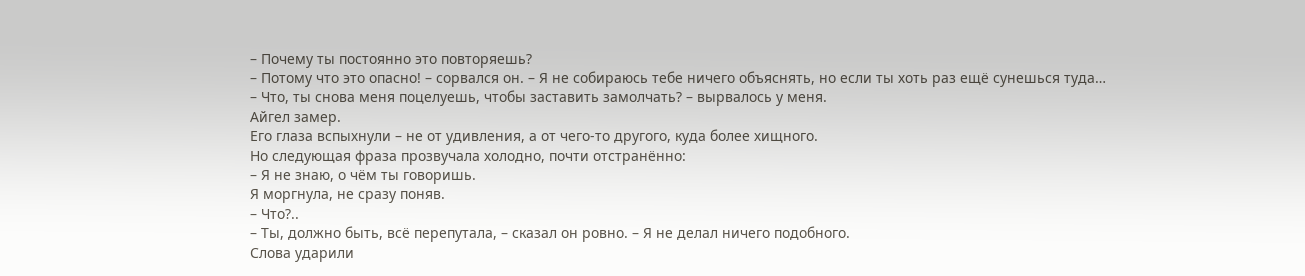– Почему ты постоянно это повторяешь?
– Потому что это опасно! – сорвался он. – Я не собираюсь тебе ничего объяснять, но если ты хоть раз ещё сунешься туда…
– Что, ты снова меня поцелуешь, чтобы заставить замолчать? – вырвалось у меня.
Айгел замер.
Его глаза вспыхнули – не от удивления, а от чего-то другого, куда более хищного.
Но следующая фраза прозвучала холодно, почти отстранённо:
– Я не знаю, о чём ты говоришь.
Я моргнула, не сразу поняв.
– Что?..
– Ты, должно быть, всё перепутала, – сказал он ровно. – Я не делал ничего подобного.
Слова ударили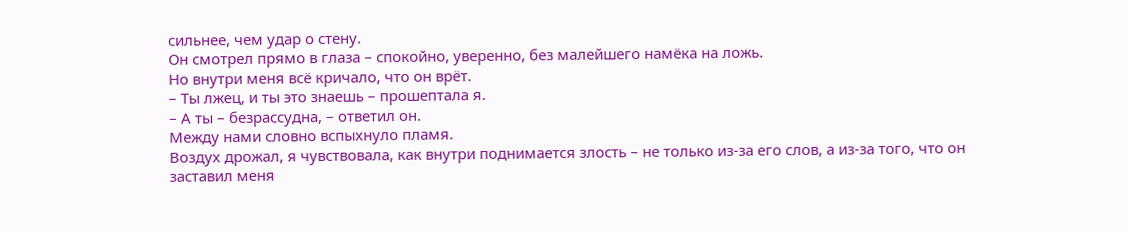сильнее, чем удар о стену.
Он смотрел прямо в глаза – спокойно, уверенно, без малейшего намёка на ложь.
Но внутри меня всё кричало, что он врёт.
– Ты лжец, и ты это знаешь – прошептала я.
– А ты – безрассудна, – ответил он.
Между нами словно вспыхнуло пламя.
Воздух дрожал, я чувствовала, как внутри поднимается злость – не только из-за его слов, а из-за того, что он заставил меня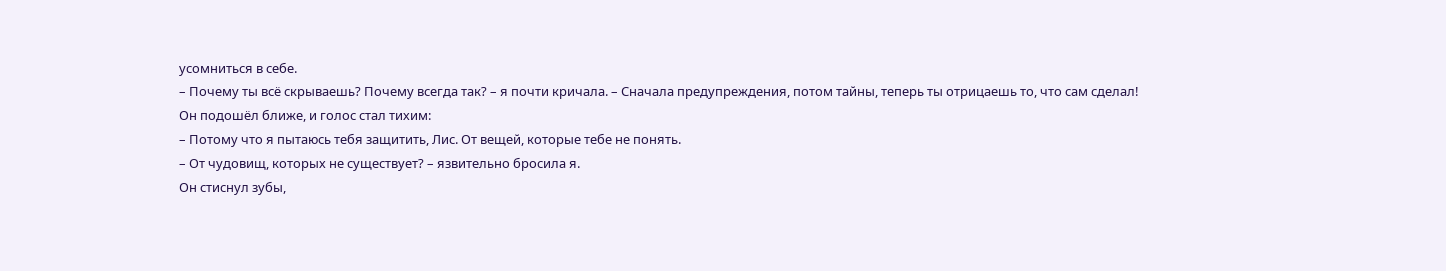усомниться в себе.
– Почему ты всё скрываешь? Почему всегда так? – я почти кричала. – Сначала предупреждения, потом тайны, теперь ты отрицаешь то, что сам сделал!
Он подошёл ближе, и голос стал тихим:
– Потому что я пытаюсь тебя защитить, Лис. От вещей, которые тебе не понять.
– От чудовищ, которых не существует? – язвительно бросила я.
Он стиснул зубы,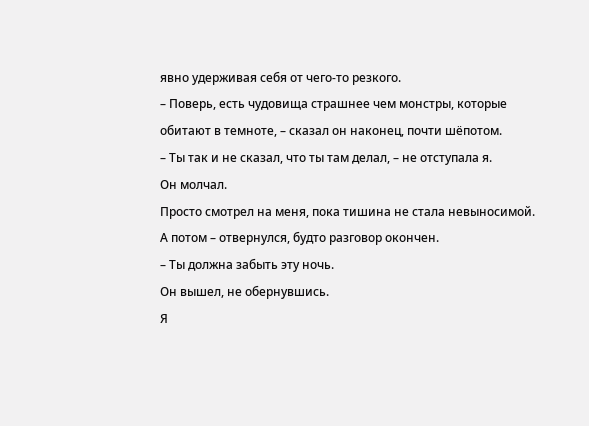явно удерживая себя от чего-то резкого.
– Поверь, есть чудовища страшнее чем монстры, которые обитают в темноте, – сказал он наконец, почти шёпотом.
– Ты так и не сказал, что ты там делал, – не отступала я.
Он молчал.
Просто смотрел на меня, пока тишина не стала невыносимой.
А потом – отвернулся, будто разговор окончен.
– Ты должна забыть эту ночь.
Он вышел, не обернувшись.
Я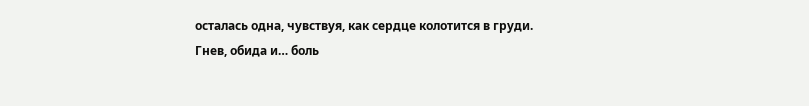осталась одна, чувствуя, как сердце колотится в груди.
Гнев, обида и… боль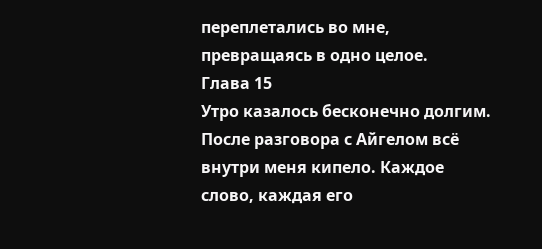переплетались во мне, превращаясь в одно целое.
Глава 15
Утро казалось бесконечно долгим.
После разговора с Айгелом всё внутри меня кипело. Каждое слово, каждая его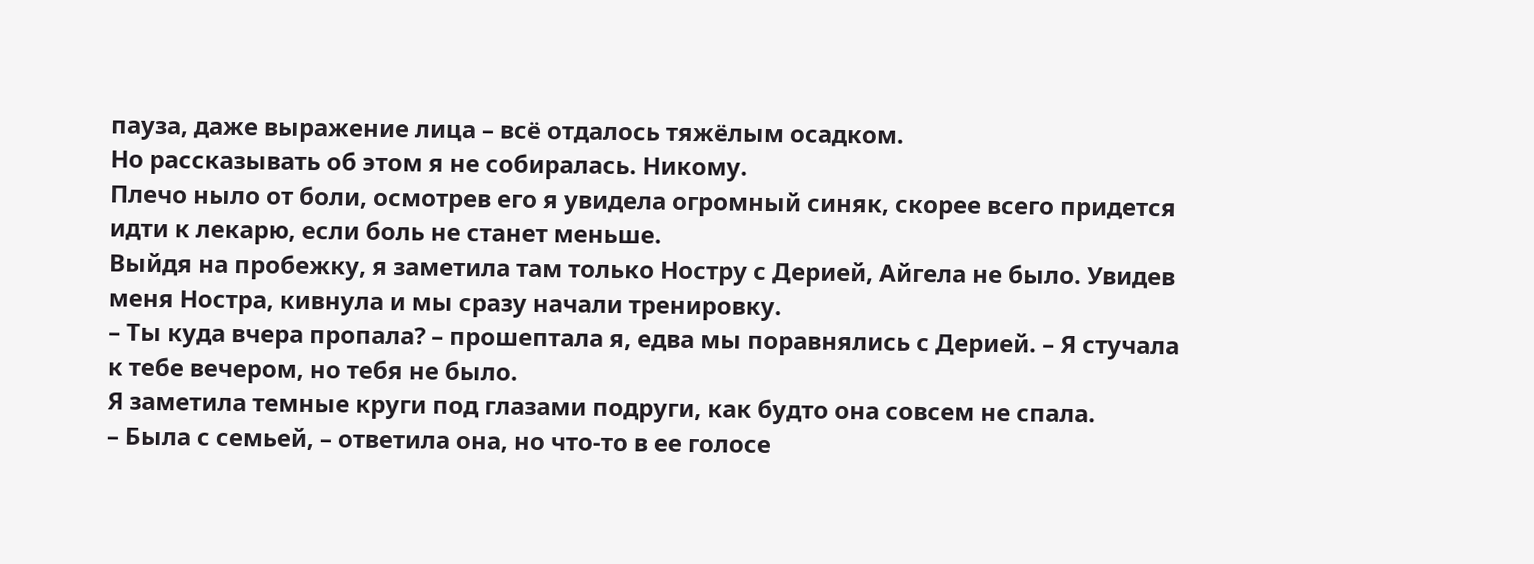пауза, даже выражение лица – всё отдалось тяжёлым осадком.
Но рассказывать об этом я не собиралась. Никому.
Плечо ныло от боли, осмотрев его я увидела огромный синяк, скорее всего придется идти к лекарю, если боль не станет меньше.
Выйдя на пробежку, я заметила там только Ностру с Дерией, Айгела не было. Увидев меня Ностра, кивнула и мы сразу начали тренировку.
– Ты куда вчера пропала? – прошептала я, едва мы поравнялись с Дерией. – Я стучала к тебе вечером, но тебя не было.
Я заметила темные круги под глазами подруги, как будто она совсем не спала.
– Была с семьей, – ответила она, но что-то в ее голосе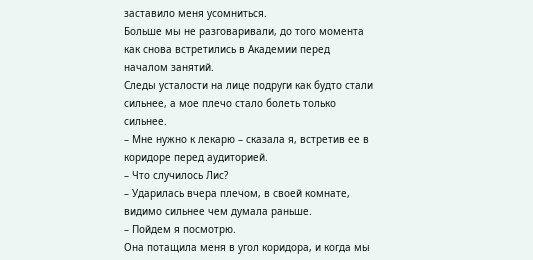заставило меня усомниться.
Больше мы не разговаривали, до того момента как снова встретились в Академии перед началом занятий.
Следы усталости на лице подруги как будто стали сильнее, а мое плечо стало болеть только сильнее.
– Мне нужно к лекарю – сказала я, встретив ее в коридоре перед аудиторией.
– Что случилось Лис?
– Ударилась вчера плечом, в своей комнате, видимо сильнее чем думала раньше.
– Пойдем я посмотрю.
Она потащила меня в угол коридора, и когда мы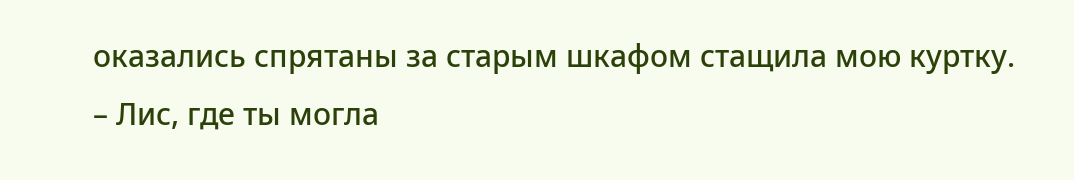оказались спрятаны за старым шкафом стащила мою куртку.
– Лис, где ты могла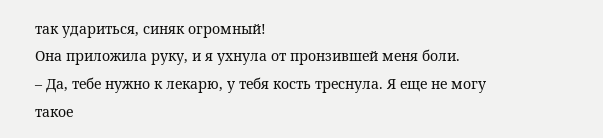так удариться, синяк огромный!
Она приложила руку, и я ухнула от пронзившей меня боли.
– Да, тебе нужно к лекарю, у тебя кость треснула. Я еще не могу такое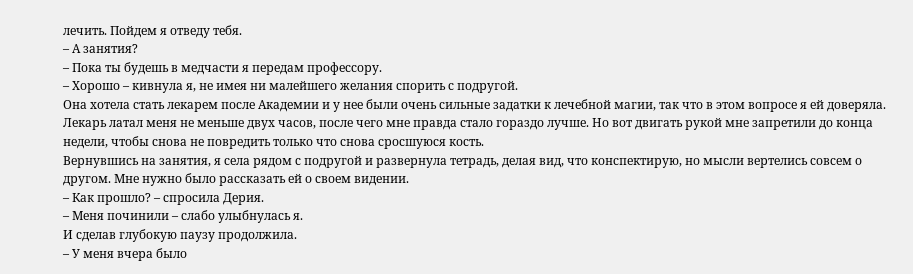лечить. Пойдем я отведу тебя.
– А занятия?
– Пока ты будешь в медчасти я передам профессору.
– Хорошо – кивнула я, не имея ни малейшего желания спорить с подругой.
Она хотела стать лекарем после Академии и у нее были очень сильные задатки к лечебной магии, так что в этом вопросе я ей доверяла.
Лекарь латал меня не меньше двух часов, после чего мне правда стало гораздо лучше. Но вот двигать рукой мне запретили до конца недели, чтобы снова не повредить только что снова сросшуюся кость.
Вернувшись на занятия, я села рядом с подругой и развернула тетрадь, делая вид, что конспектирую, но мысли вертелись совсем о другом. Мне нужно было рассказать ей о своем видении.
– Как прошло? – спросила Дерия.
– Меня починили – слабо улыбнулась я.
И сделав глубокую паузу продолжила.
– У меня вчера было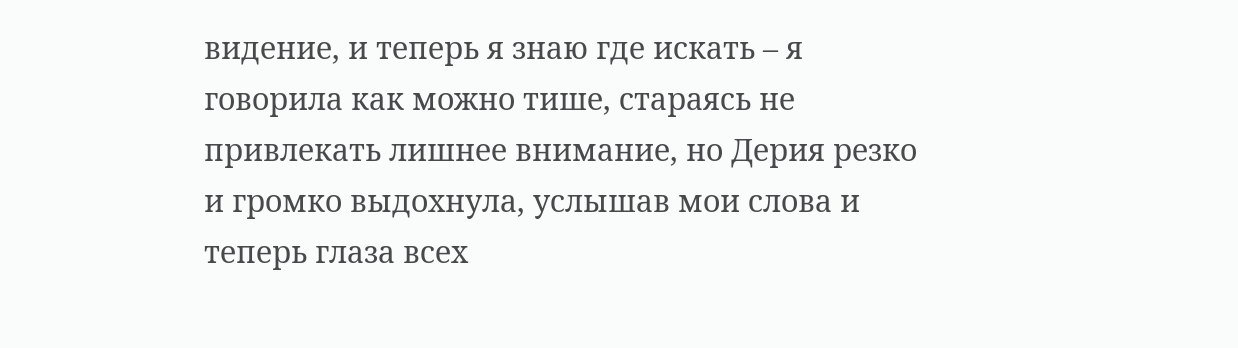видение, и теперь я знаю где искать – я говорила как можно тише, стараясь не привлекать лишнее внимание, но Дерия резко и громко выдохнула, услышав мои слова и теперь глаза всех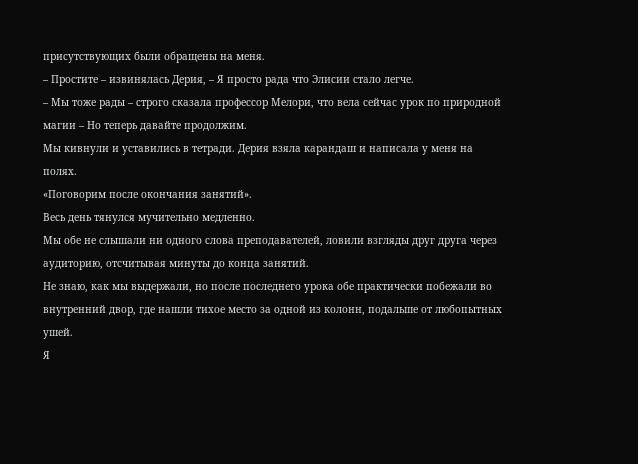присутствующих были обращены на меня.
– Простите – извинялась Дерия, – Я просто рада что Элисии стало легче.
– Мы тоже рады – строго сказала профессор Мелори, что вела сейчас урок по природной магии – Но теперь давайте продолжим.
Мы кивнули и уставились в тетради. Дерия взяла карандаш и написала у меня на полях.
«Поговорим после окончания занятий».
Весь день тянулся мучительно медленно.
Мы обе не слышали ни одного слова преподавателей, ловили взгляды друг друга через аудиторию, отсчитывая минуты до конца занятий.
Не знаю, как мы выдержали, но после последнего урока обе практически побежали во внутренний двор, где нашли тихое место за одной из колонн, подальше от любопытных ушей.
Я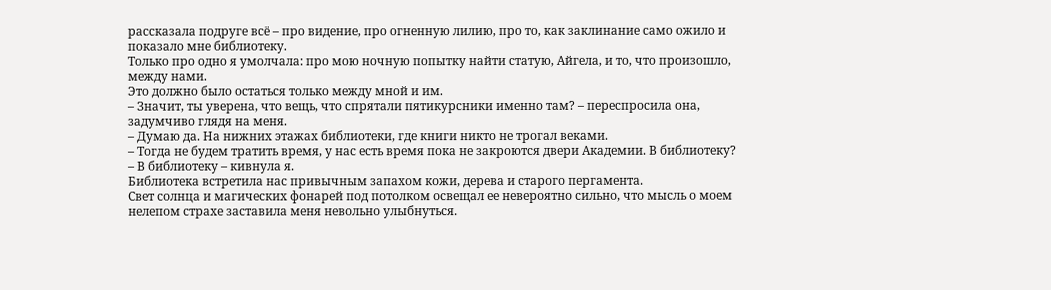рассказала подруге всё – про видение, про огненную лилию, про то, как заклинание само ожило и показало мне библиотеку.
Только про одно я умолчала: про мою ночную попытку найти статую, Айгела, и то, что произошло, между нами.
Это должно было остаться только между мной и им.
– Значит, ты уверена, что вещь, что спрятали пятикурсники именно там? – переспросила она, задумчиво глядя на меня.
– Думаю да. На нижних этажах библиотеки, где книги никто не трогал веками.
– Тогда не будем тратить время, у нас есть время пока не закроются двери Академии. В библиотеку?
– В библиотеку – кивнула я.
Библиотека встретила нас привычным запахом кожи, дерева и старого пергамента.
Свет солнца и магических фонарей под потолком освещал ее невероятно сильно, что мысль о моем нелепом страхе заставила меня невольно улыбнуться.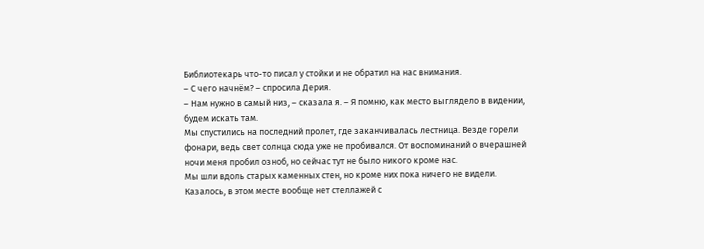Библиотекарь что-то писал у стойки и не обратил на нас внимания.
– С чего начнём? – спросила Дерия.
– Нам нужно в самый низ, – сказала я. – Я помню, как место выглядело в видении, будем искать там.
Мы спустились на последний пролет, где заканчивалась лестница. Везде горели фонари, ведь свет солнца сюда уже не пробивался. От воспоминаний о вчерашней ночи меня пробил озноб, но сейчас тут не было никого кроме нас.
Мы шли вдоль старых каменных стен, но кроме них пока ничего не видели. Казалось, в этом месте вообще нет стеллажей с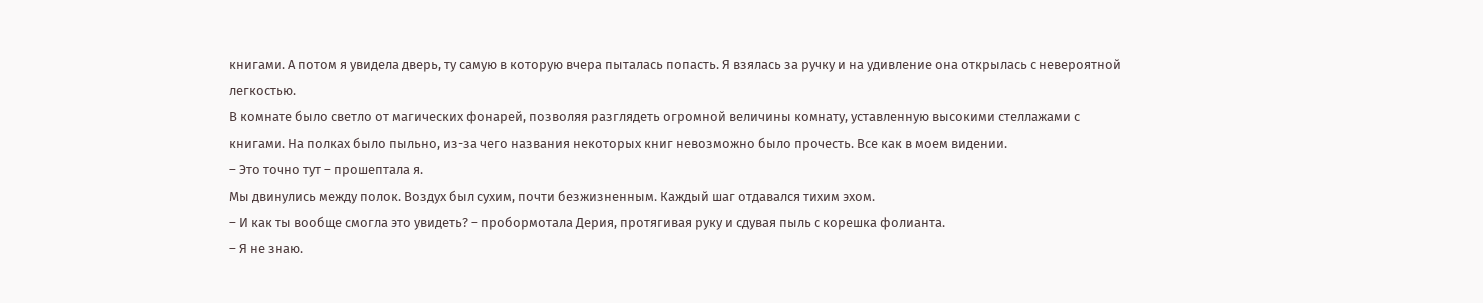книгами. А потом я увидела дверь, ту самую в которую вчера пыталась попасть. Я взялась за ручку и на удивление она открылась с невероятной легкостью.
В комнате было светло от магических фонарей, позволяя разглядеть огромной величины комнату, уставленную высокими стеллажами с книгами. На полках было пыльно, из-за чего названия некоторых книг невозможно было прочесть. Все как в моем видении.
– Это точно тут – прошептала я.
Мы двинулись между полок. Воздух был сухим, почти безжизненным. Каждый шаг отдавался тихим эхом.
– И как ты вообще смогла это увидеть? – пробормотала Дерия, протягивая руку и сдувая пыль с корешка фолианта.
– Я не знаю.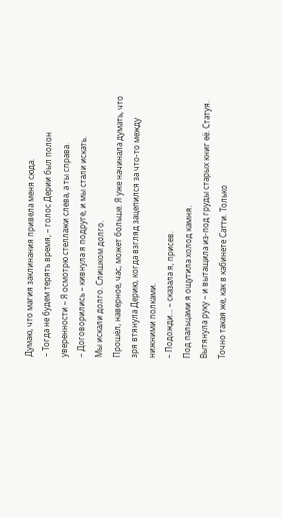Думаю, что магия заклинания привела меня сюда.
– Тогда не будем терять время, – голос Дерии был полон уверенности – Я осмотрю стеллажи слева, а ты справа.
– Договорились – кивнула я подруге, и мы стали искать.
Мы искали долго. Слишком долго.
Прошёл, наверное, час, может больше. Я уже начинала думать, что зря втянула Дерию, когда взгляд зацепился за что-то между нижними полками.
– Подожди… – сказала я, присев.
Под пальцами я ощутила холод камня.
Вытянула руку – и вытащила из-под груды старых книг её. Статуя. Точно такая же, как в кабинете Сатти. Только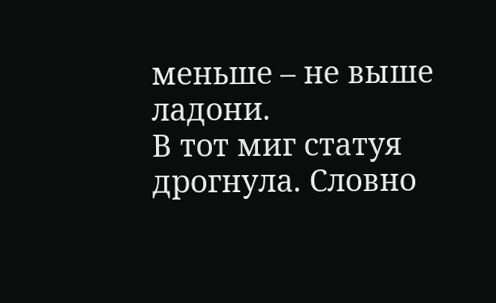меньше – не выше ладони.
В тот миг статуя дрогнула. Словно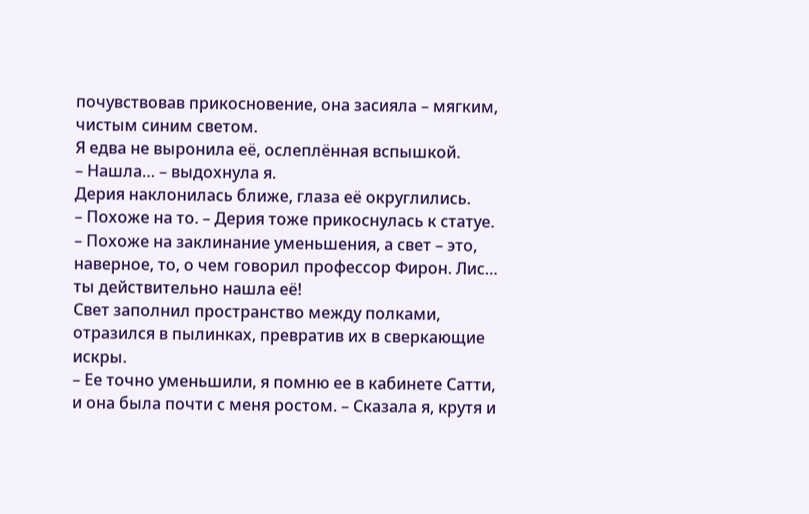почувствовав прикосновение, она засияла – мягким, чистым синим светом.
Я едва не выронила её, ослеплённая вспышкой.
– Нашла… – выдохнула я.
Дерия наклонилась ближе, глаза её округлились.
– Похоже на то. – Дерия тоже прикоснулась к статуе. – Похоже на заклинание уменьшения, а свет – это, наверное, то, о чем говорил профессор Фирон. Лис… ты действительно нашла её!
Свет заполнил пространство между полками, отразился в пылинках, превратив их в сверкающие искры.
– Ее точно уменьшили, я помню ее в кабинете Сатти, и она была почти с меня ростом. – Сказала я, крутя и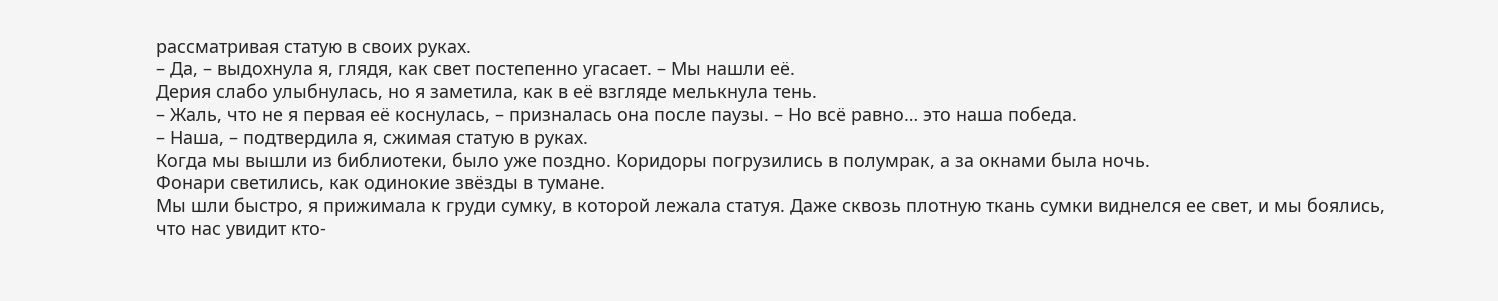рассматривая статую в своих руках.
– Да, – выдохнула я, глядя, как свет постепенно угасает. – Мы нашли её.
Дерия слабо улыбнулась, но я заметила, как в её взгляде мелькнула тень.
– Жаль, что не я первая её коснулась, – призналась она после паузы. – Но всё равно… это наша победа.
– Наша, – подтвердила я, сжимая статую в руках.
Когда мы вышли из библиотеки, было уже поздно. Коридоры погрузились в полумрак, а за окнами была ночь.
Фонари светились, как одинокие звёзды в тумане.
Мы шли быстро, я прижимала к груди сумку, в которой лежала статуя. Даже сквозь плотную ткань сумки виднелся ее свет, и мы боялись, что нас увидит кто-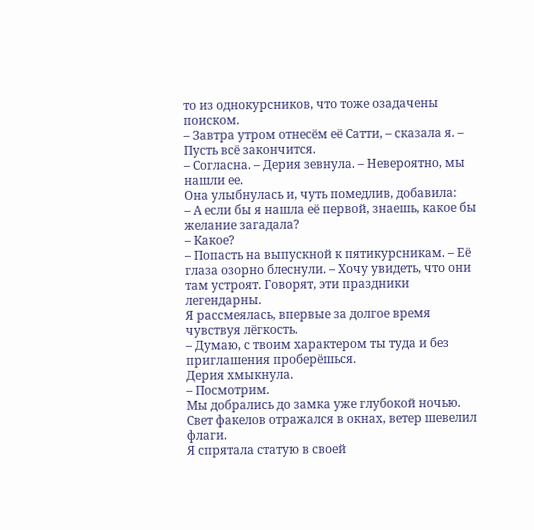то из однокурсников, что тоже озадачены поиском.
– Завтра утром отнесём её Сатти, – сказала я. – Пусть всё закончится.
– Согласна. – Дерия зевнула. – Невероятно, мы нашли ее.
Она улыбнулась и, чуть помедлив, добавила:
– А если бы я нашла её первой, знаешь, какое бы желание загадала?
– Какое?
– Попасть на выпускной к пятикурсникам. – Её глаза озорно блеснули. – Хочу увидеть, что они там устроят. Говорят, эти праздники легендарны.
Я рассмеялась, впервые за долгое время чувствуя лёгкость.
– Думаю, с твоим характером ты туда и без приглашения проберёшься.
Дерия хмыкнула.
– Посмотрим.
Мы добрались до замка уже глубокой ночью. Свет факелов отражался в окнах, ветер шевелил флаги.
Я спрятала статую в своей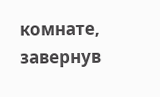комнате, завернув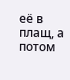её в плащ, а потом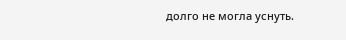долго не могла уснуть.